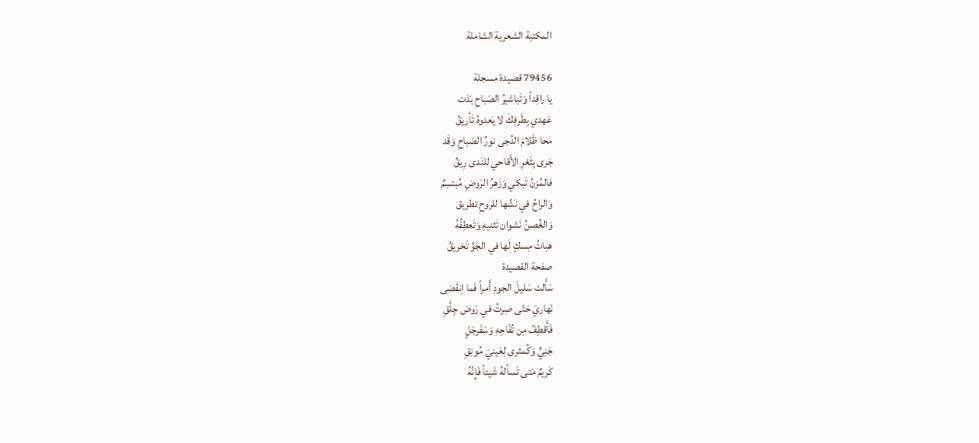المكتبة الشعرية الشاملة

79456 قصيدة مسجلة
يا راقِداً وَتَباشيرُ الصَباحِ بَدَت
عَهدي بِطَرفِكَ لا يَعدوهُ تَأريقُ
مَحا ظَلامَ الدُجى نورُ الصَباحِ وَقَد
جَرى بِثَغرِ الأَقاحي للنَدى رِيقُ
فالمُزنُ تَبكي وَزَهرُ الرَوضِ مُبتسِمٌ
وَالراحُ في نَشّها للروحِ تطريق
وَالغُصنُ نَشوان تَثنيهِ وَتَعطِفُهُ
هباتُ مِسكٍ لَها في الجَوِّ تَخريقُ
صفحة القصيدة
سَأَلت سَليلَ الجودِ أَمراً فَما اِنقَضى
نَهاريَ حَتّى صِرتُ في رَوض جِلَّقِ
فَأَقطِفُ مِن تُفّاحِهِ وَسَفَرجَلٍ
جَنِيٍّ وَكُمثرى لِعَينيَ مُونِقِ
كَريمٌ مَتى تَسألهُ شَيئاً فَإِنَّهُ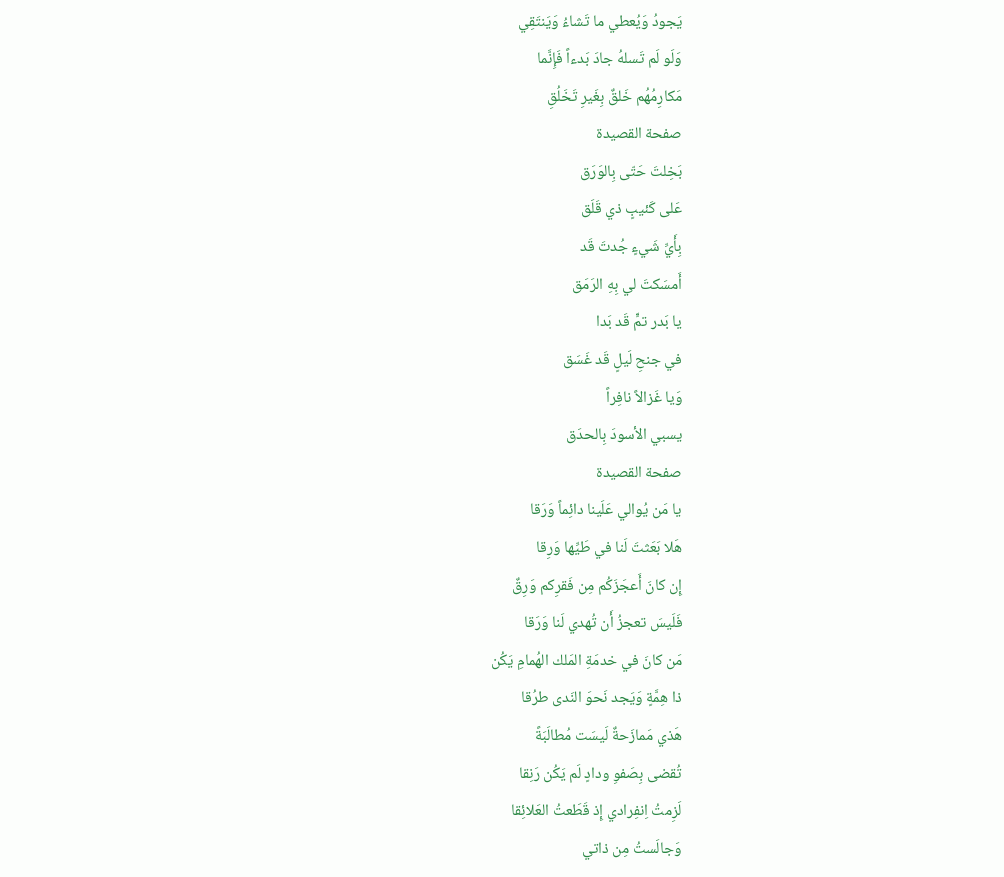يَجودُ وَيُعطي ما تَشاءُ وَيَنتَقِي
وَلَو لَم تَسلهُ جادَ بَدءاً فَإِنَّما
مَكارِمُهُم خَلقٌ بِغَيرِ تَخَلُقِ
صفحة القصيدة
بَخِلتَ حَتّى بِالوَرَق
عَلى كَئيبٍ ذي قَلَق
بِأَيِّ شَيءٍ جُدتَ قَد
أَمسَكتَ لي بِهِ الرَمَق
يا بَدر تمٍّ قَد بَدا
في جنحِ لَيلٍ قَد غَسَق
وَيا غَزالاً نافِراً
يسبي الأسودَ بِالحدَق
صفحة القصيدة
يا مَن يُوالي عَلَينا دائِماً وَرَقا
هَلا بَعَثتَ لَنا في طَيِّها وَرِقا
إِن كانَ أَعجَزَكُم مِن فَقرِكم وَرِقٌ
فَلَيسَ تعجزُ أَن تُهدي لَنا وَرَقا
مَن كانَ في خدمَةِ المَلك الهُمامِ يَكُن
ذا هِمَّةٍ وَيَجد نَحوَ النَدى طرُقا
هَذي مَمازَحةٌ لَيسَت مُطالَبَةً
تُقضى بِصَفوِ ودادٍ لَم يَكُن رَنِقا
لَزِمتُ اِنفِرادي إِذ قَطَعتُ العَلائِقا
وَجالَستُ مِن ذاتي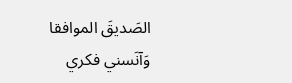الصَديقَ الموافقا
وَآنَسني فكري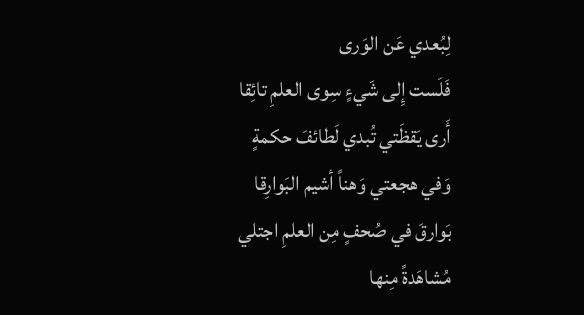لِبُعدي عَن الوَرى
فَلَست إِلى شَيءٍ سِوى العلمِ تائِقا
أَرى يَقظَتي تُبدي لَطائفَ حكمةٍ
وَفي هجعتي وَهناً أشيم البَوارِقا
بَوارقَ في صُحفٍ مِن العلمِ اجتلي
مُشاهَدةً مِنها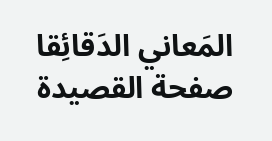المَعاني الدَقائِقا
صفحة القصيدة